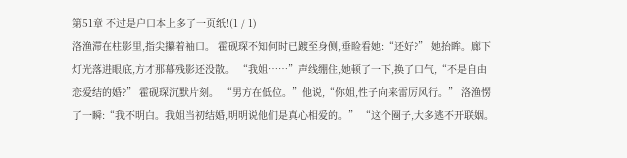第51章 不过是户口本上多了一页纸!(1 / 1)
洛渔滞在柱影里,指尖攥着袖口。 霍砚琛不知何时已踱至身侧,垂睑看她:“还好?” 她抬眸。廊下灯光落进眼底,方才那幕残影还没散。 “我姐……”声线绷住,她顿了一下,换了口气,“不是自由恋爱结的婚?” 霍砚琛沉默片刻。 “男方在低位。”他说,“你姐,性子向来雷厉风行。” 洛渔愣了一瞬:“我不明白。我姐当初结婚,明明说他们是真心相爱的。” “这个圈子,大多逃不开联姻。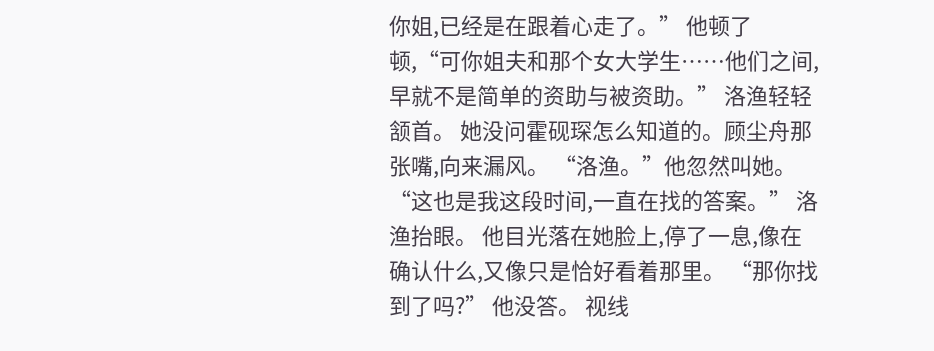你姐,已经是在跟着心走了。” 他顿了顿,“可你姐夫和那个女大学生……他们之间,早就不是简单的资助与被资助。” 洛渔轻轻颔首。 她没问霍砚琛怎么知道的。顾尘舟那张嘴,向来漏风。 “洛渔。”他忽然叫她。 “这也是我这段时间,一直在找的答案。” 洛渔抬眼。 他目光落在她脸上,停了一息,像在确认什么,又像只是恰好看着那里。 “那你找到了吗?” 他没答。 视线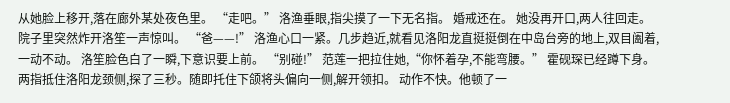从她脸上移开,落在廊外某处夜色里。 “走吧。” 洛渔垂眼,指尖摸了一下无名指。 婚戒还在。 她没再开口,两人往回走。 院子里突然炸开洛笙一声惊叫。 “爸——!” 洛渔心口一紧。几步趋近,就看见洛阳龙直挺挺倒在中岛台旁的地上,双目阖着,一动不动。 洛笙脸色白了一瞬,下意识要上前。 “别碰!” 范莲一把拉住她,“你怀着孕,不能弯腰。” 霍砚琛已经蹲下身。 两指抵住洛阳龙颈侧,探了三秒。随即托住下颌将头偏向一侧,解开领扣。 动作不快。他顿了一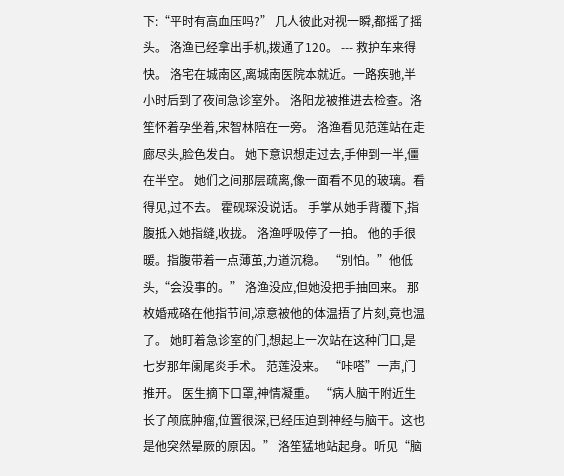下:“平时有高血压吗?” 几人彼此对视一瞬,都摇了摇头。 洛渔已经拿出手机,拨通了120。 --- 救护车来得快。 洛宅在城南区,离城南医院本就近。一路疾驰,半小时后到了夜间急诊室外。 洛阳龙被推进去检查。洛笙怀着孕坐着,宋智林陪在一旁。 洛渔看见范莲站在走廊尽头,脸色发白。 她下意识想走过去,手伸到一半,僵在半空。 她们之间那层疏离,像一面看不见的玻璃。看得见,过不去。 霍砚琛没说话。 手掌从她手背覆下,指腹抵入她指缝,收拢。 洛渔呼吸停了一拍。 他的手很暖。指腹带着一点薄茧,力道沉稳。 “别怕。”他低头,“会没事的。” 洛渔没应,但她没把手抽回来。 那枚婚戒硌在他指节间,凉意被他的体温捂了片刻,竟也温了。 她盯着急诊室的门,想起上一次站在这种门口,是七岁那年阑尾炎手术。 范莲没来。 “咔嗒”一声,门推开。 医生摘下口罩,神情凝重。 “病人脑干附近生长了颅底肿瘤,位置很深,已经压迫到神经与脑干。这也是他突然晕厥的原因。” 洛笙猛地站起身。听见“脑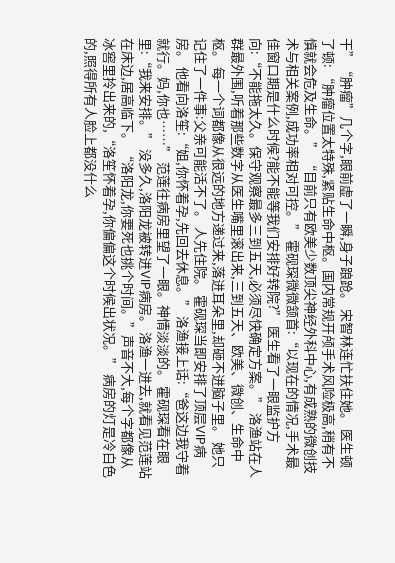干”“肿瘤”几个字,眼前虚了一瞬,身子踉跄。 宋智林连忙扶住她。 医生顿了顿: “肿瘤位置太特殊,紧贴生命中枢。国内常规开颅手术风险极高,稍有不慎就会危及生命。” “目前只有欧美少数顶尖神经外科中心,有成熟的微创技术与相关案例,成功率相对可控。” 霍砚琛微微颔首:“以现在的情况,手术最佳窗口期是什么时候?能不能等我们安排好转院?” 医生看了一眼监护方向:“不能拖太久。保守观察最多三到五天,必须尽快确定方案。” 洛渔站在人群最外围,听着那些数字从医生嘴里滚出来,三到五天、欧美、微创、生命中枢。 每一个词都像从很远的地方递过来,落进耳朵里,却砸不进脑子里。 她只记住了一件事:父亲可能活不了。 人先住院。 霍砚琛当即安排了顶层VIP病房。 他看向洛笙:“姐,你怀着孕,先回去休息。” 洛渔接上话:“爸这边我守着就行。妈,你也……” 范莲往病房里望了一眼。神情淡淡的。 霍砚琛看在眼里:“我来安排。” 没多久,洛阳龙被转进VIP病房。 洛渔一进去,就看见范莲站在床边,居高临下。 “洛阳龙,你要死也挑个时间。”声音不大,每个字都像从冰窖里拎出来的,“洛笙怀着孕,你偏偏这个时候出状况。” 病房的灯是冷白色的,照得所有人脸上都没什么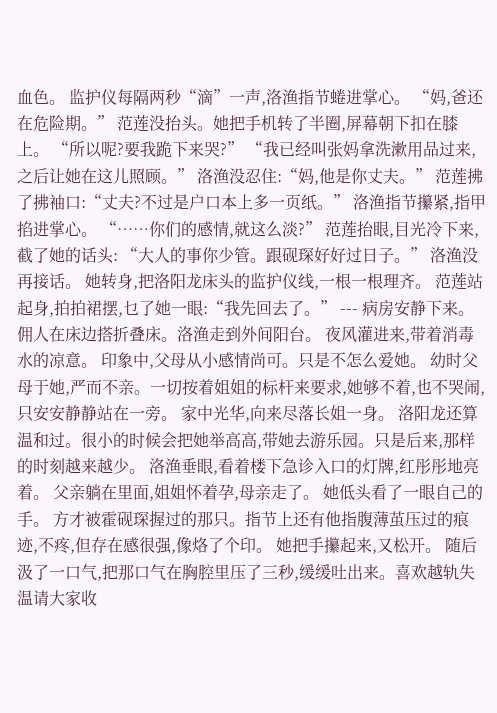血色。 监护仪每隔两秒“滴”一声,洛渔指节蜷进掌心。 “妈,爸还在危险期。” 范莲没抬头。她把手机转了半圈,屏幕朝下扣在膝上。 “所以呢?要我跪下来哭?” “我已经叫张妈拿洗漱用品过来,之后让她在这儿照顾。” 洛渔没忍住:“妈,他是你丈夫。” 范莲拂了拂袖口:“丈夫?不过是户口本上多一页纸。” 洛渔指节攥紧,指甲掐进掌心。 “……你们的感情,就这么淡?” 范莲抬眼,目光冷下来,截了她的话头: “大人的事你少管。跟砚琛好好过日子。” 洛渔没再接话。 她转身,把洛阳龙床头的监护仪线,一根一根理齐。 范莲站起身,拍拍裙摆,乜了她一眼:“我先回去了。” --- 病房安静下来。 佣人在床边搭折叠床。洛渔走到外间阳台。 夜风灌进来,带着消毒水的凉意。 印象中,父母从小感情尚可。只是不怎么爱她。 幼时父母于她,严而不亲。一切按着姐姐的标杆来要求,她够不着,也不哭闹,只安安静静站在一旁。 家中光华,向来尽落长姐一身。 洛阳龙还算温和过。很小的时候会把她举高高,带她去游乐园。只是后来,那样的时刻越来越少。 洛渔垂眼,看着楼下急诊入口的灯牌,红彤彤地亮着。 父亲躺在里面,姐姐怀着孕,母亲走了。 她低头看了一眼自己的手。 方才被霍砚琛握过的那只。指节上还有他指腹薄茧压过的痕迹,不疼,但存在感很强,像烙了个印。 她把手攥起来,又松开。 随后汲了一口气,把那口气在胸腔里压了三秒,缓缓吐出来。喜欢越轨失温请大家收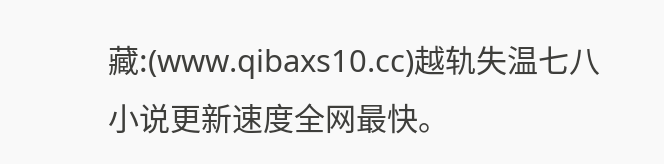藏:(www.qibaxs10.cc)越轨失温七八小说更新速度全网最快。